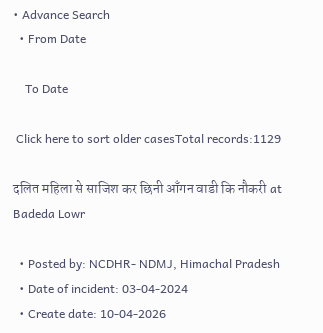• Advance Search
  • From Date

    To Date

 Click here to sort older casesTotal records:1129

दलित महिला से साजिश कर छिनी आँगन वाडी कि नौकरी at Badeda Lowr

  • Posted by: NCDHR- NDMJ, Himachal Pradesh
  • Date of incident: 03-04-2024
  • Create date: 10-04-2026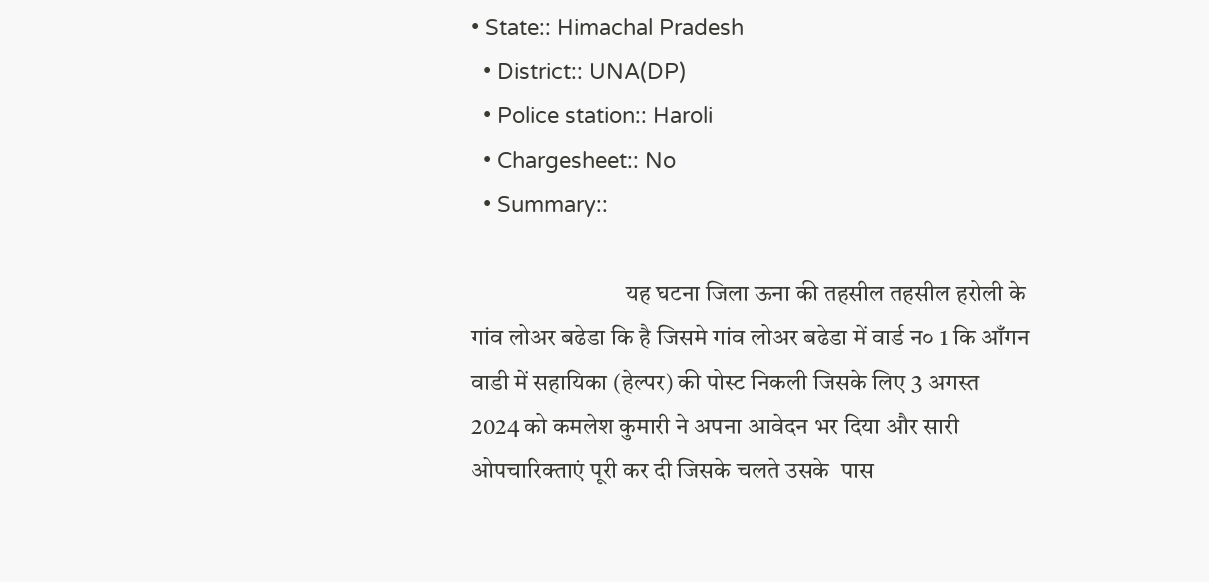• State:: Himachal Pradesh
  • District:: UNA(DP)
  • Police station:: Haroli
  • Chargesheet:: No
  • Summary::

                                यह घटना जिला ऊना की तहसील तहसील हरोली के गांव लोअर बढेडा कि है जिसमे गांव लोअर बढेडा में वार्ड न० 1 कि आँगन वाडी में सहायिका (हेल्पर) की पोस्ट निकली जिसके लिए 3 अगस्त 2024 को कमलेश कुमारी ने अपना आवेदन भर दिया और सारी ओपचारिक्ताएं पूरी कर दी जिसके चलते उसके  पास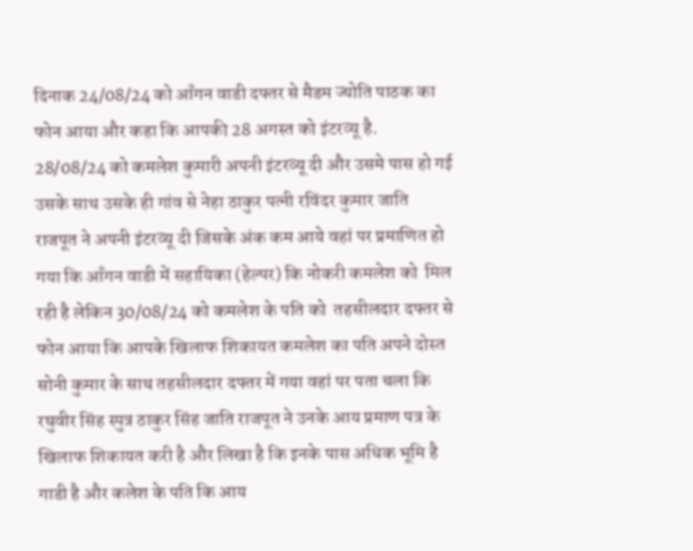दिनाक 24/08/24 को आँगन वाडी दफ्तर से मैडम ज्योति पाठक का फोन आया और कहा कि आपकी 28 अगस्त को इंटरव्यू है. 28/08/24 को कमलेश कुमारी अपनी इंटरव्यू दी और उसमे पास हो गई उसके साथ उसके ही गांव से नेहा ठाकुर पत्नी रविंदर कुमार जाति राजपूत ने अपनी इंटरव्यू दी जिसके अंक कम आये वहां पर प्रमाणित हो गया कि आँगन वाडी में सहायिका (हेल्पर) कि नोकरी कमलेश को  मिल रही है लेकिन 30/08/24 को कमलेश के पति को  तहसीलदार दफ्तर से फोन आया कि आपके खिलाफ शिकायत कमलेश का पति अपने दोस्त सोनी कुमार के साथ तहसीलदार दफ्तर में गया वहां पर पता चला कि रघुवीर सिंह स्पुत्र ठाकुर सिंह जाति राजपूत ने उनके आय प्रमाण पत्र के खिलाफ शिकायत करी है और लिखा है कि इनके पास अधिक भूमि है गाडी है और कलेश के पति कि आय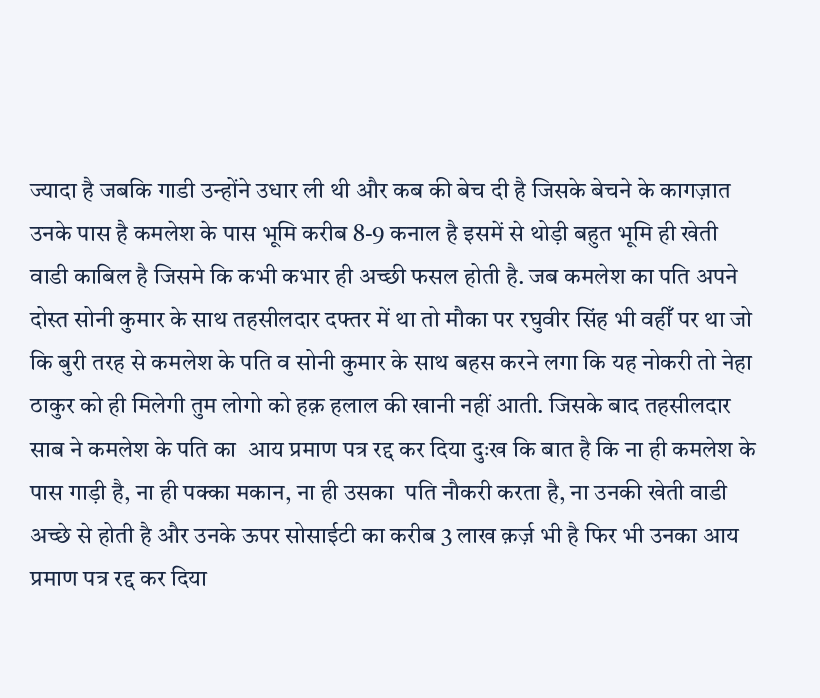ज्यादा है जबकि गाडी उन्होंने उधार ली थी और कब की बेच दी है जिसके बेचने के कागज़ात उनके पास है कमलेश के पास भूमि करीब 8-9 कनाल है इसमें से थोड़ी बहुत भूमि ही खेती वाडी काबिल है जिसमे कि कभी कभार ही अच्छी फसल होती है. जब कमलेश का पति अपने दोस्त सोनी कुमार के साथ तहसीलदार दफ्तर में था तो मौका पर रघुवीर सिंह भी वहीँ पर था जो कि बुरी तरह से कमलेश के पति व सोनी कुमार के साथ बहस करने लगा कि यह नोकरी तो नेहा ठाकुर को ही मिलेगी तुम लोगो को हक़ हलाल की खानी नहीं आती. जिसके बाद तहसीलदार साब ने कमलेश के पति का  आय प्रमाण पत्र रद्द कर दिया दुःख कि बात है कि ना ही कमलेश के पास गाड़ी है, ना ही पक्का मकान, ना ही उसका  पति नौकरी करता है, ना उनकी खेती वाडी अच्छे से होती है और उनके ऊपर सोसाईटी का करीब 3 लाख क़र्ज़ भी है फिर भी उनका आय प्रमाण पत्र रद्द कर दिया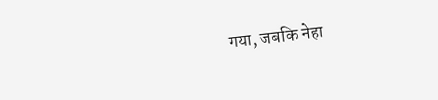गया, जबकि नेहा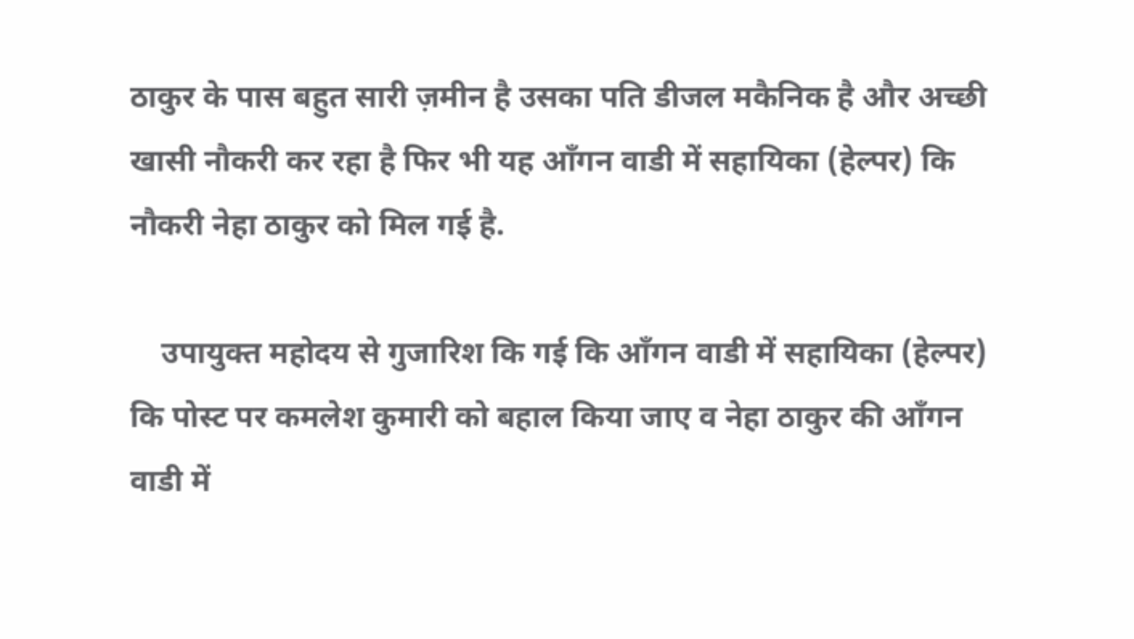ठाकुर के पास बहुत सारी ज़मीन है उसका पति डीजल मकैनिक है और अच्छी खासी नौकरी कर रहा है फिर भी यह आँगन वाडी में सहायिका (हेल्पर) कि नौकरी नेहा ठाकुर को मिल गई है.

    उपायुक्त महोदय से गुजारिश कि गई कि आँगन वाडी में सहायिका (हेल्पर) कि पोस्ट पर कमलेश कुमारी को बहाल किया जाए व नेहा ठाकुर की आँगन वाडी में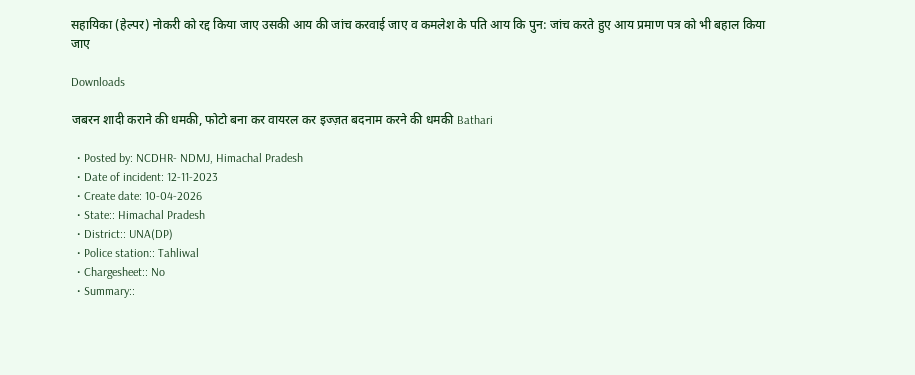सहायिका (हेल्पर) नोकरी को रद्द किया जाए उसकी आय की जांच करवाई जाए व कमलेश के पति आय कि पुन: जांच करते हुए आय प्रमाण पत्र को भी बहाल किया जाए

Downloads

जबरन शादी कराने की धमकी, फोटो बना कर वायरल कर इज्ज़त बदनाम करने की धमकी Bathari

  • Posted by: NCDHR- NDMJ, Himachal Pradesh
  • Date of incident: 12-11-2023
  • Create date: 10-04-2026
  • State:: Himachal Pradesh
  • District:: UNA(DP)
  • Police station:: Tahliwal
  • Chargesheet:: No
  • Summary::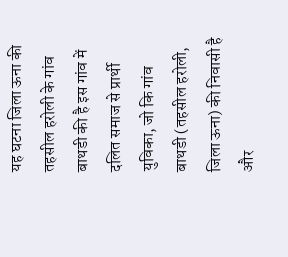यह घटना जिला ऊना की तहसील हरोली के गांव बाथडी की है इस गांव में दलित समाज से प्रार्थी युविका, जो कि गांव बाथडी (तहसील हरोली, जिला ऊना) की निवासी है और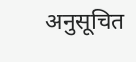अनुसूचित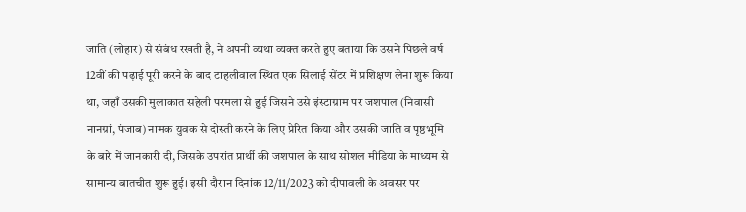जाति (लोहार) से संबंध रखती है, ने अपनी व्यथा व्यक्त करते हुए बताया कि उसने पिछले वर्ष 12वीं की पढ़ाई पूरी करने के बाद टाहलीवाल स्थित एक सिलाई सेंटर में प्रशिक्षण लेना शुरू किया था, जहाँ उसकी मुलाकात सहेली परमला से हुई जिसने उसे इंस्टाग्राम पर जशपाल (निवासी नानग्रां, पंजाब) नामक युवक से दोस्ती करने के लिए प्रेरित किया और उसकी जाति व पृष्ठभूमि के बारे में जानकारी दी, जिसके उपरांत प्रार्थी की जशपाल के साथ सोशल मीडिया के माध्यम से सामान्य बातचीत शुरू हुई। इसी दौरान दिनांक 12/11/2023 को दीपावली के अवसर पर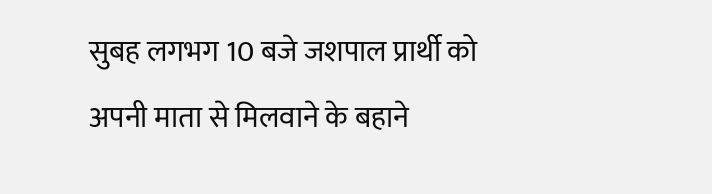सुबह लगभग 10 बजे जशपाल प्रार्थी को अपनी माता से मिलवाने के बहाने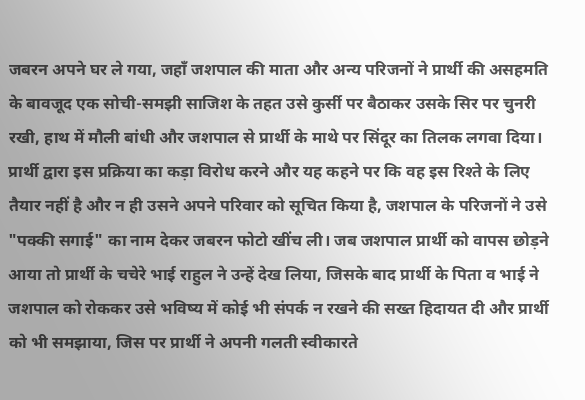जबरन अपने घर ले गया, जहाँ जशपाल की माता और अन्य परिजनों ने प्रार्थी की असहमति के बावजूद एक सोची-समझी साजिश के तहत उसे कुर्सी पर बैठाकर उसके सिर पर चुनरी रखी, हाथ में मौली बांधी और जशपाल से प्रार्थी के माथे पर सिंदूर का तिलक लगवा दिया। प्रार्थी द्वारा इस प्रक्रिया का कड़ा विरोध करने और यह कहने पर कि वह इस रिश्ते के लिए तैयार नहीं है और न ही उसने अपने परिवार को सूचित किया है, जशपाल के परिजनों ने उसे "पक्की सगाई" का नाम देकर जबरन फोटो खींच ली। जब जशपाल प्रार्थी को वापस छोड़ने आया तो प्रार्थी के चचेरे भाई राहुल ने उन्हें देख लिया, जिसके बाद प्रार्थी के पिता व भाई ने जशपाल को रोककर उसे भविष्य में कोई भी संपर्क न रखने की सख्त हिदायत दी और प्रार्थी को भी समझाया, जिस पर प्रार्थी ने अपनी गलती स्वीकारते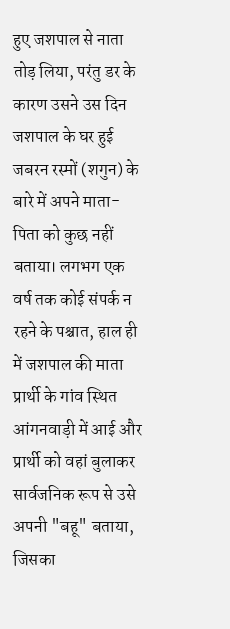हुए जशपाल से नाता तोड़ लिया, परंतु डर के कारण उसने उस दिन जशपाल के घर हुई जबरन रस्मों (शगुन) के बारे में अपने माता-पिता को कुछ नहीं बताया। लगभग एक वर्ष तक कोई संपर्क न रहने के पश्चात, हाल ही में जशपाल की माता प्रार्थी के गांव स्थित आंगनवाड़ी में आई और प्रार्थी को वहां बुलाकर सार्वजनिक रूप से उसे अपनी "बहू" बताया, जिसका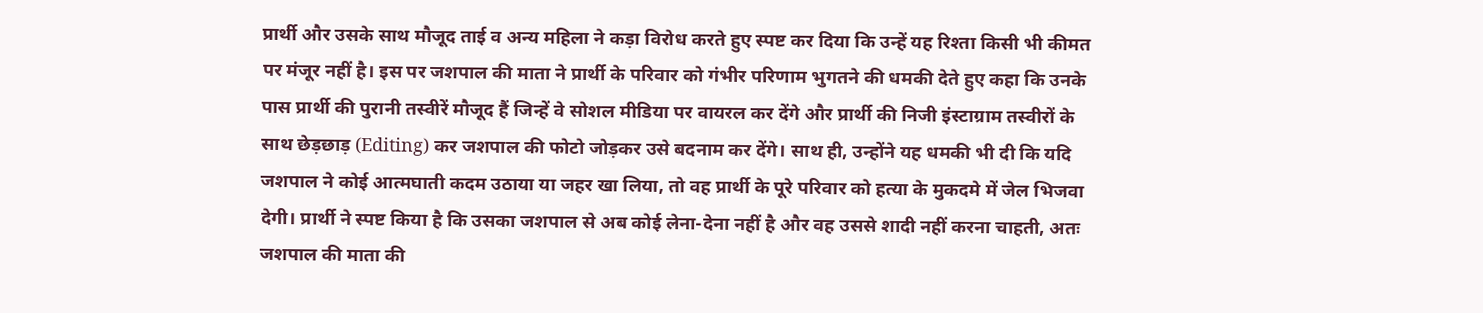प्रार्थी और उसके साथ मौजूद ताई व अन्य महिला ने कड़ा विरोध करते हुए स्पष्ट कर दिया कि उन्हें यह रिश्ता किसी भी कीमत पर मंजूर नहीं है। इस पर जशपाल की माता ने प्रार्थी के परिवार को गंभीर परिणाम भुगतने की धमकी देते हुए कहा कि उनके पास प्रार्थी की पुरानी तस्वीरें मौजूद हैं जिन्हें वे सोशल मीडिया पर वायरल कर देंगे और प्रार्थी की निजी इंस्टाग्राम तस्वीरों के साथ छेड़छाड़ (Editing) कर जशपाल की फोटो जोड़कर उसे बदनाम कर देंगे। साथ ही, उन्होंने यह धमकी भी दी कि यदि जशपाल ने कोई आत्मघाती कदम उठाया या जहर खा लिया, तो वह प्रार्थी के पूरे परिवार को हत्या के मुकदमे में जेल भिजवा देगी। प्रार्थी ने स्पष्ट किया है कि उसका जशपाल से अब कोई लेना-देना नहीं है और वह उससे शादी नहीं करना चाहती, अतः जशपाल की माता की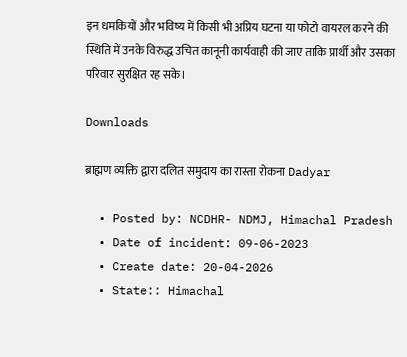इन धमकियों और भविष्य में किसी भी अप्रिय घटना या फोटो वायरल करने की स्थिति में उनके विरुद्ध उचित कानूनी कार्यवाही की जाए ताकि प्रार्थी और उसका परिवार सुरक्षित रह सके।

Downloads

ब्राह्मण व्यक्ति द्वारा दलित समुदाय का रास्ता रोकना Dadyar

  • Posted by: NCDHR- NDMJ, Himachal Pradesh
  • Date of incident: 09-06-2023
  • Create date: 20-04-2026
  • State:: Himachal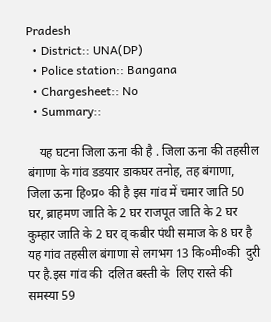Pradesh
  • District:: UNA(DP)
  • Police station:: Bangana
  • Chargesheet:: No
  • Summary::

    यह घटना जिला ऊना की है . जिला ऊना की तहसील बंगाणा के गांव डडयार डाकघर तनोह, तह बंगाणा, जिला ऊना हि०प्र० की है इस गांव में चमार जाति 50 घर, ब्राहमण जाति के 2 घर राजपूत जाति के 2 घर कुम्हार जाति के 2 घर व् कबीर पंथी समाज के 8 घर है यह गांव तहसील बंगाणा से लगभग 13 कि०मी०की  दुरी पर है.इस गांव की  दलित बस्ती के  लिए रास्ते की समस्या 59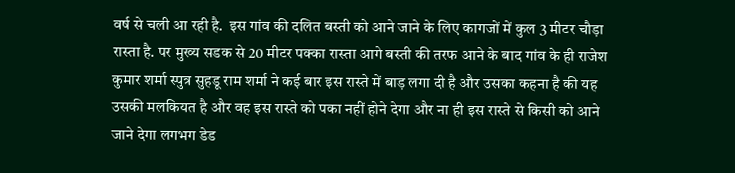वर्ष से चली आ रही है.  इस गांव की दलित बस्ती को आने जाने के लिए कागजों में कुल 3 मीटर चौड़ा रास्ता है. पर मुख्य सडक से 20 मीटर पक्का रास्ता आगे बस्ती की तरफ आने के बाद गांव के ही राजेश कुमार शर्मा स्पुत्र सुहडू राम शर्मा ने कई बार इस रास्ते में बाड़ लगा दी है और उसका कहना है की यह उसकी मलकियत है और वह इस रास्ते को पका नहीं होने देगा और ना ही इस रास्ते से किसी को आने जाने देगा लगभग डेड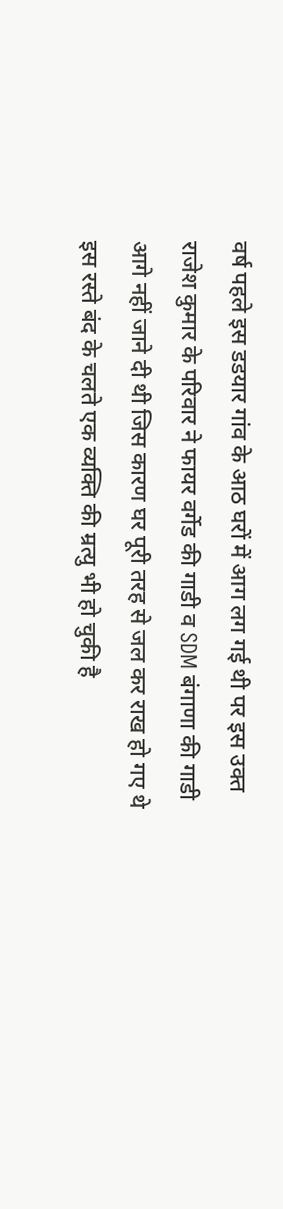वर्ष पहले इस डडयार गांव के आठ घरों में आग लग गई थी पर इस उक्त राजेश कुमार के परिवार ने फायर वर्गेड की गाडी व SDM बंगाणा की गाडी आगे नहीं जाने दी थी जिस कारण घर पूरी तरह से जल कर राख हो गए थे इस रस्ते बंद के चलते एक व्यक्ति की म्रत्यु भी हो चुकी है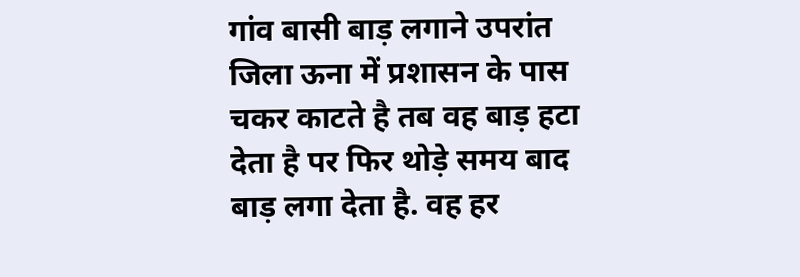गांव बासी बाड़ लगाने उपरांत जिला ऊना में प्रशासन के पास चकर काटते है तब वह बाड़ हटा देता है पर फिर थोड़े समय बाद बाड़ लगा देता है. वह हर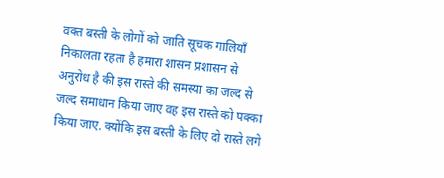वक्त बस्ती के लोगों को जाति सूचक गालियाँ निकालता रहता है हमारा शासन प्रशासन से अनुरोध है की इस रास्ते की समस्या का जल्द से जल्द समाधान किया जाए वह इस रास्ते को पक्का किया जाए. क्योंकि इस बस्ती के लिए दो रास्ते लगे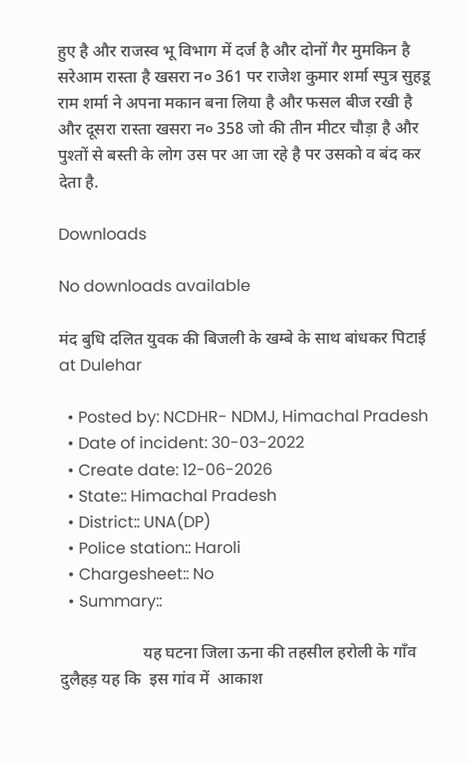हुए है और राजस्व भू विभाग में दर्ज है और दोनों गैर मुमकिन है सरेआम रास्ता है खसरा न० 361 पर राजेश कुमार शर्मा स्पुत्र सुहडू राम शर्मा ने अपना मकान बना लिया है और फसल बीज रखी है और दूसरा रास्ता खसरा न० 358 जो की तीन मीटर चौड़ा है और पुश्तों से बस्ती के लोग उस पर आ जा रहे है पर उसको व बंद कर देता है.

Downloads

No downloads available

मंद बुधि दलित युवक की बिजली के खम्बे के साथ बांधकर पिटाई at Dulehar

  • Posted by: NCDHR- NDMJ, Himachal Pradesh
  • Date of incident: 30-03-2022
  • Create date: 12-06-2026
  • State:: Himachal Pradesh
  • District:: UNA(DP)
  • Police station:: Haroli
  • Chargesheet:: No
  • Summary::

                    यह घटना जिला ऊना की तहसील हरोली के गाँव दुलैहड़ यह कि  इस गांव में  आकाश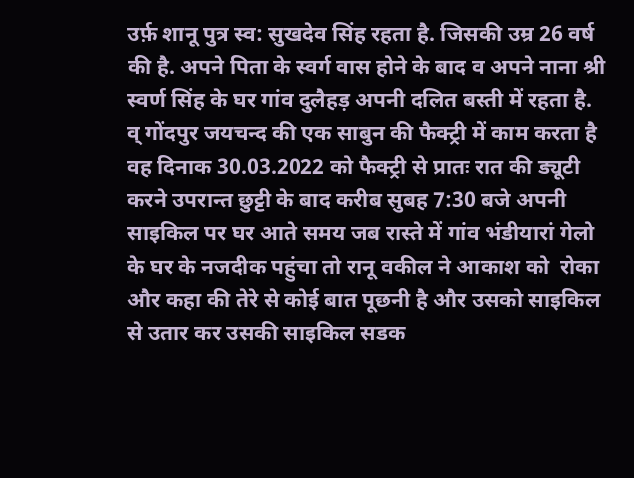उर्फ़ शानू पुत्र स्व: सुखदेव सिंह रहता है. जिसकी उम्र 26 वर्ष की है. अपने पिता के स्वर्ग वास होने के बाद व अपने नाना श्री स्वर्ण सिंह के घर गांव दुलैहड़ अपनी दलित बस्ती में रहता है. व् गोंदपुर जयचन्द की एक साबुन की फैक्ट्री में काम करता है वह दिनाक 30.03.2022 को फैक्ट्री से प्रातः रात की ड्यूटी करने उपरान्त छुट्टी के बाद करीब सुबह 7:30 बजे अपनी साइकिल पर घर आते समय जब रास्ते में गांव भंडीयारां गेलो के घर के नजदीक पहुंचा तो रानू वकील ने आकाश को  रोका और कहा की तेरे से कोई बात पूछनी है और उसको साइकिल से उतार कर उसकी साइकिल सडक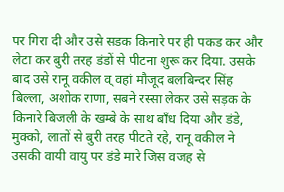पर गिरा दी और उसे सडक किनारे पर ही पकड कर और लेटा कर बुरी तरह डंडों से पीटना शुरू कर दिया. उसके बाद उसे रानू वकील व् वहां मौजूद बलबिन्दर सिंह बिल्ला, अशोक राणा, सबने रस्सा लेकर उसे सड़क के किनारे बिजली के खम्बे के साथ बाँध दिया और डंडे, मुक्को, लातों से बुरी तरह पीटते रहे, रानू वकील ने उसकी वायी वायु पर डंडे मारे जिस वजह से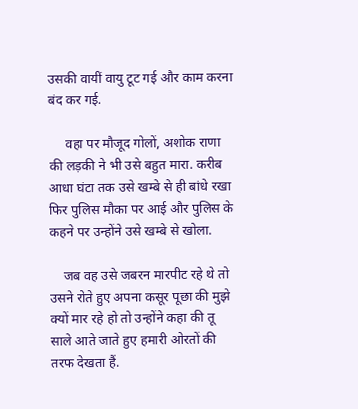उसकी वायीं वायु टूट गई और काम करना बंद कर गई.

     वहा पर मौजूद गोलों, अशोक राणा की लड़की ने भी उसे बहुत मारा. करीब आधा घंटा तक उसे खम्बे से ही बांधे रखा फिर पुलिस मौका पर आई और पुलिस के कहने पर उन्होंने उसे खम्बे से खोला.

    जब वह उसे जबरन मारपीट रहे थे तो उसने रोते हुए अपना कसूर पूछा की मुझे क्यों मार रहे हो तो उन्होंने कहा की तू साले आते जाते हुए हमारी ओरतों की तरफ देखता हैं.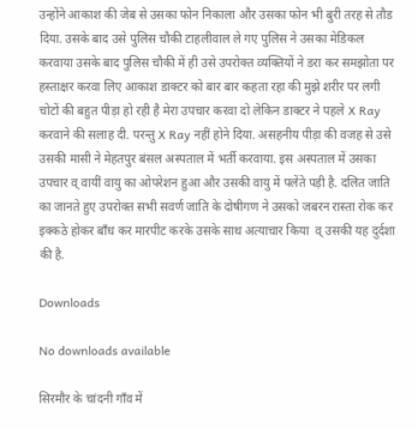उन्होंने आकाश की जेब से उसका फोन निकाला और उसका फोन भी बुरी तरह से तौड दिया. उसके बाद उसे पुलिस चौकी टाहलीवाल ले गए पुलिस ने उसका मेडिकल करवाया उसके बाद पुलिस चौकी में ही उसे उपरोक्त व्यक्तियों ने डरा कर समझोता पर  हस्ताक्षर करवा लिए आकाश डाक्टर को बार बार कहता रहा की मुझे शरीर पर लगी चोटों की बहुत पीड़ा हो रही है मेरा उपचार करवा दो लेकिन डाक्टर ने पहले X Ray करवाने की सलाह दी. परन्तु X Ray नहीं होने दिया. असहनीय पीड़ा की वजह से उसे उसकी मासी ने मेहतपुर बंसल अस्पताल में भर्ती करवाया. इस अस्पताल में उसका उपचार व् वायीं वायु का ओपरेशन हुआ और उसकी वायु में पलेंते पड़ी है. दलित जाति का जानते हुए उपरोक्त सभी सवर्ण जाति के दोषीगण ने उसको जबरन रास्ता रोक कर इक्कठे होकर बाँध कर मारपीट करके उसके साथ अत्याचार किया  व् उसकी यह दुर्दशा की है.

Downloads

No downloads available

सिरमौर के चांदनी गाँव में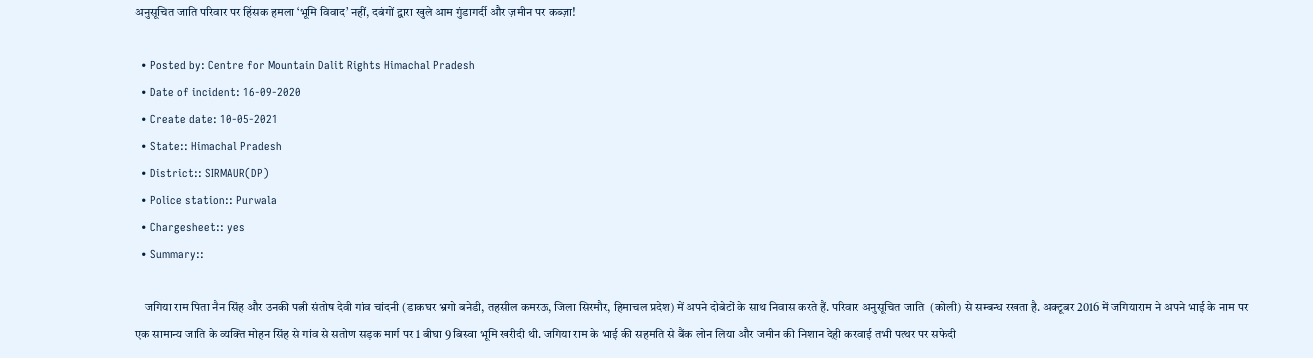अनुसूचित जाति परिवार पर हिंसक हमला ‘भूमि विवाद’ नहीं, दबंगों द्वारा खुले आम गुंडागर्दी और ज़मीन पर कब्ज़ा!

  • Posted by: Centre for Mountain Dalit Rights Himachal Pradesh
  • Date of incident: 16-09-2020
  • Create date: 10-05-2021
  • State:: Himachal Pradesh
  • District:: SIRMAUR(DP)
  • Police station:: Purwala
  • Chargesheet:: yes
  • Summary::

    जगिया राम पिता नैन सिंह और उनकी पत्नी संतोष देवी गांव चांदनी (डाकघर भ्रगो बनेडी, तहसील कमरऊ, जिला सिरमौर, हिमाचल प्रदेश) में अपने दोबेटों के साथ निवास करते हैं. परिवार अनुसूचित जाति  (कोली) से सम्बन्ध रखता है. अक्टूबर 2016 में जगियाराम ने अपने भाई के नाम पर एक सामान्य जाति के व्यक्ति मोहन सिंह से गांव से सतोण सड़क मार्ग पर 1 बीघा 9 बिस्वा भूमि खरीदी थी. जगिया राम के भाई की सहमति से बैंक लोन लिया और जमीन की निशान देही करवाई तभी पत्थर पर सफेदी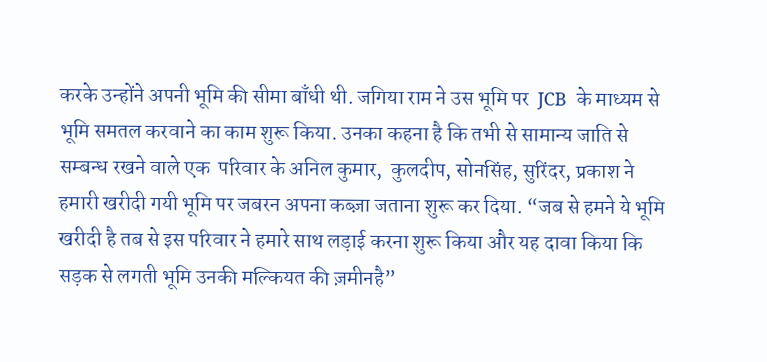करके उन्होंने अपनी भूमि की सीमा बाँधी थी. जगिया राम ने उस भूमि पर  JCB  के माध्यम से भूमि समतल करवाने का काम शुरू किया. उनका कहना है कि तभी से सामान्य जाति से सम्बन्ध रखने वाले एक  परिवार के अनिल कुमार,  कुलदीप, सोनसिंह, सुरिंदर, प्रकाश ने हमारी खरीदी गयी भूमि पर जबरन अपना कब्ज़ा जताना शुरू कर दिया. “जब से हमने ये भूमि खरीदी है तब से इस परिवार ने हमारे साथ लड़ाई करना शुरू किया और यह दावा किया कि  सड़क से लगती भूमि उनकी मल्कियत की ज़मीनहै”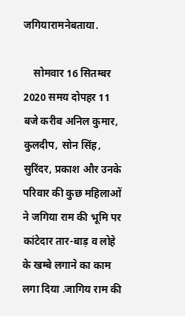जगियारामनेबताया.

    सोमवार 16 सितम्बर 2020 समय दोपहर 11 बजे करीब अनिल कुमार, कुलदीप, सोन सिंह, सुरिंदर, प्रकाश और उनके परिवार की कुछ महिलाओं ने जगिया राम की भूमि पर कांटेदार तार-बाड़ व लोहे के खम्बे लगाने का काम लगा दिया .जागिय राम की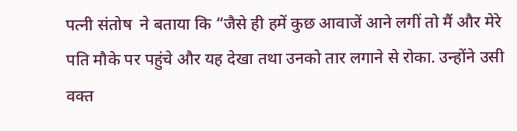पत्नी संतोष  ने बताया कि “जैसे ही हमें कुछ आवाजें आने लगीं तो मैं और मेरे पति मौके पर पहुंचे और यह देखा तथा उनको तार लगाने से रोका. उन्होंने उसी वक्त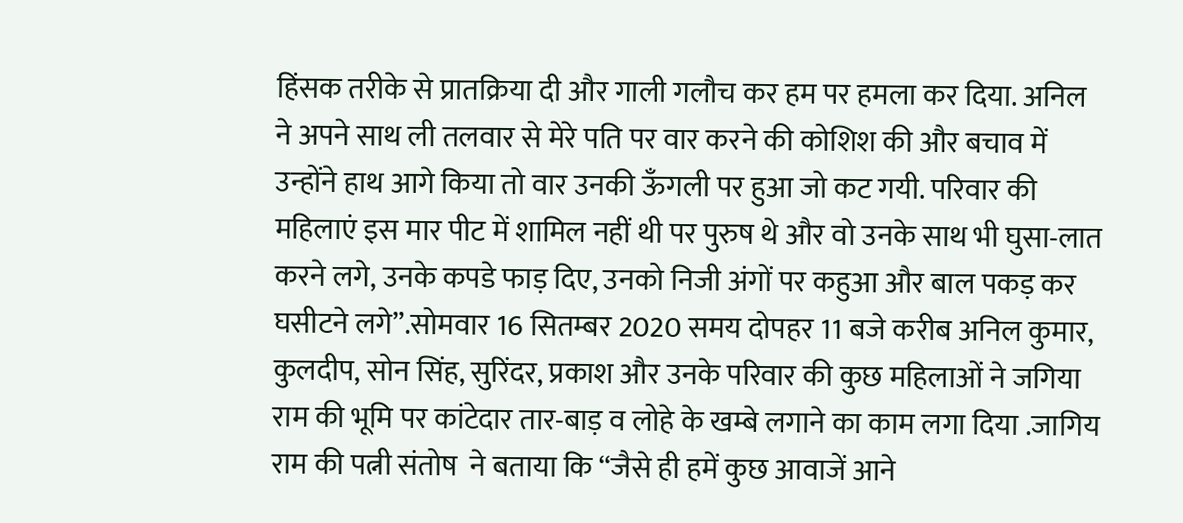हिंसक तरीके से प्रातक्रिया दी और गाली गलौच कर हम पर हमला कर दिया. अनिल ने अपने साथ ली तलवार से मेरे पति पर वार करने की कोशिश की और बचाव में उन्होंने हाथ आगे किया तो वार उनकी ऊँगली पर हुआ जो कट गयी. परिवार की महिलाएं इस मार पीट में शामिल नहीं थी पर पुरुष थे और वो उनके साथ भी घुसा-लात करने लगे, उनके कपडे फाड़ दिए, उनको निजी अंगों पर कहुआ और बाल पकड़ कर घसीटने लगे”.सोमवार 16 सितम्बर 2020 समय दोपहर 11 बजे करीब अनिल कुमार, कुलदीप, सोन सिंह, सुरिंदर, प्रकाश और उनके परिवार की कुछ महिलाओं ने जगिया राम की भूमि पर कांटेदार तार-बाड़ व लोहे के खम्बे लगाने का काम लगा दिया .जागिय राम की पत्नी संतोष  ने बताया कि “जैसे ही हमें कुछ आवाजें आने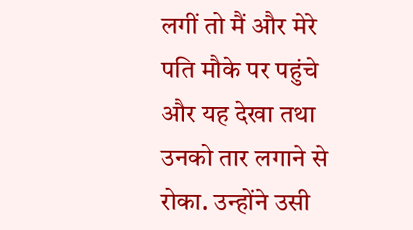लगीं तो मैं और मेरे पति मौके पर पहुंचे और यह देखा तथा उनको तार लगाने से रोका. उन्होंने उसी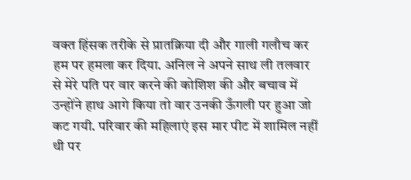वक्त हिंसक तरीके से प्रातक्रिया दी और गाली गलौच कर हम पर हमला कर दिया. अनिल ने अपने साथ ली तलवार से मेरे पति पर वार करने की कोशिश की और बचाव में उन्होंने हाथ आगे किया तो वार उनकी ऊँगली पर हुआ जो कट गयी. परिवार की महिलाएं इस मार पीट में शामिल नहीं थी पर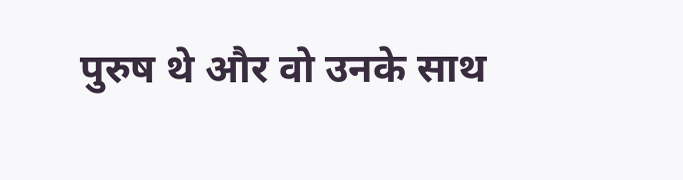पुरुष थे और वो उनके साथ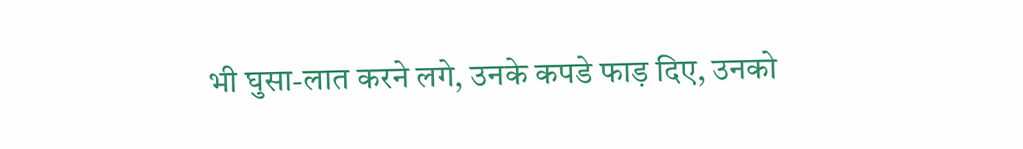भी घुसा-लात करने लगे, उनके कपडे फाड़ दिए, उनको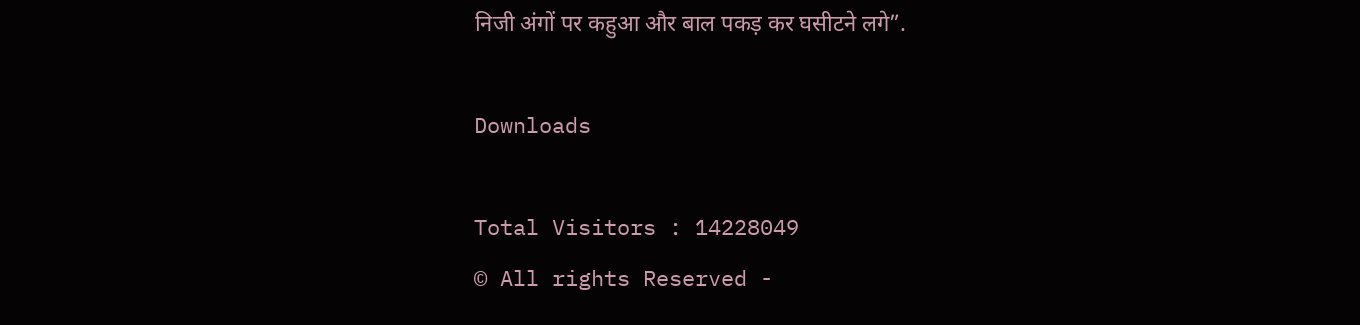निजी अंगों पर कहुआ और बाल पकड़ कर घसीटने लगे”.

Downloads

Total Visitors : 14228049
© All rights Reserved -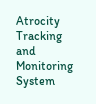Atrocity Tracking and Monitoring System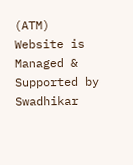(ATM)
Website is Managed & Supported by Swadhikar